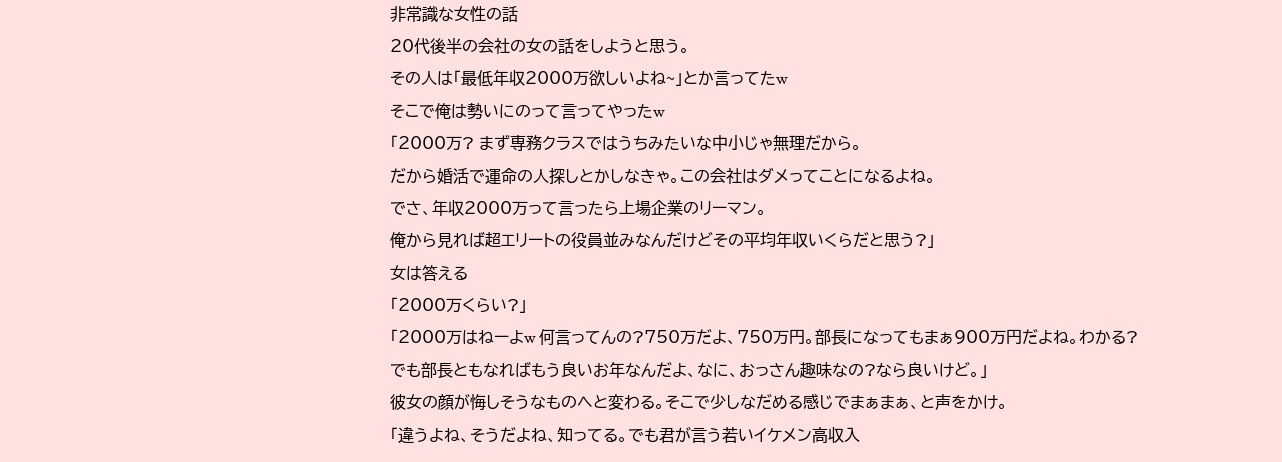非常識な女性の話
20代後半の会社の女の話をしようと思う。
その人は「最低年収2000万欲しいよね~」とか言ってたw
そこで俺は勢いにのって言ってやったw
「2000万? まず専務クラスではうちみたいな中小じゃ無理だから。
だから婚活で運命の人探しとかしなきゃ。この会社はダメってことになるよね。
でさ、年収2000万って言ったら上場企業のリーマン。
俺から見れば超エリートの役員並みなんだけどその平均年収いくらだと思う?」
女は答える
「2000万くらい?」
「2000万はねーよw 何言ってんの?750万だよ、750万円。部長になってもまぁ900万円だよね。わかる?
でも部長ともなればもう良いお年なんだよ、なに、おっさん趣味なの?なら良いけど。」
彼女の顔が悔しそうなものへと変わる。そこで少しなだめる感じでまぁまぁ、と声をかけ。
「違うよね、そうだよね、知ってる。でも君が言う若いイケメン高収入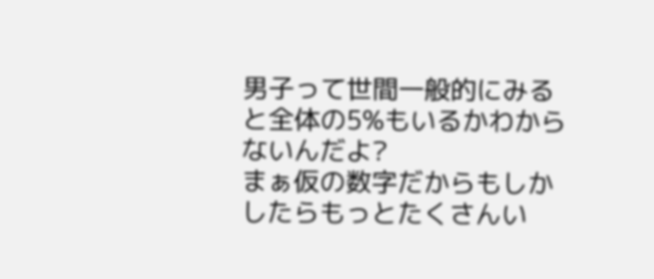男子って世間一般的にみると全体の5%もいるかわからないんだよ?
まぁ仮の数字だからもしかしたらもっとたくさんい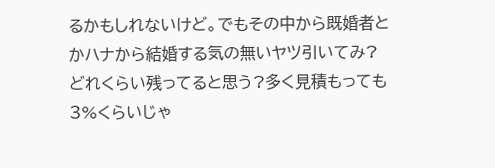るかもしれないけど。でもその中から既婚者とかハナから結婚する気の無いヤツ引いてみ?
どれくらい残ってると思う?多く見積もっても3%くらいじゃ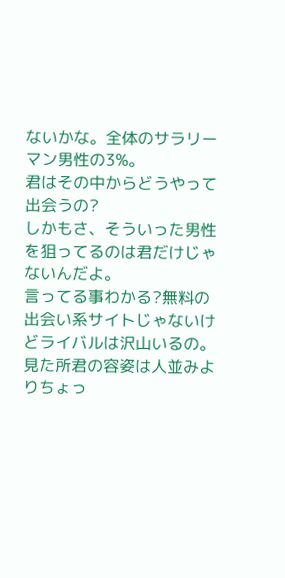ないかな。全体のサラリーマン男性の3%。
君はその中からどうやって出会うの?
しかもさ、そういった男性を狙ってるのは君だけじゃないんだよ。
言ってる事わかる?無料の出会い系サイトじゃないけどライバルは沢山いるの。見た所君の容姿は人並みよりちょっ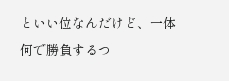といい位なんだけど、一体何で勝負するつ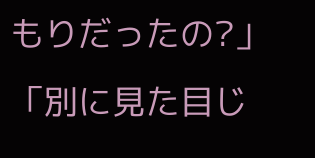もりだったの?」
「別に見た目じ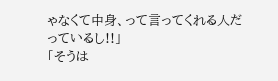ゃなくて中身、って言ってくれる人だっているし!!」
「そうは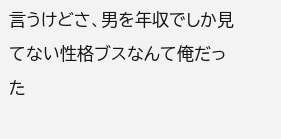言うけどさ、男を年収でしか見てない性格ブスなんて俺だった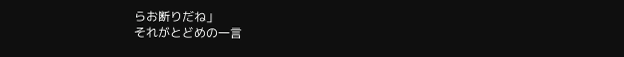らお断りだね」
それがとどめの一言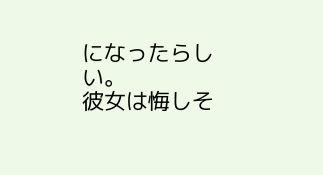になったらしい。
彼女は悔しそ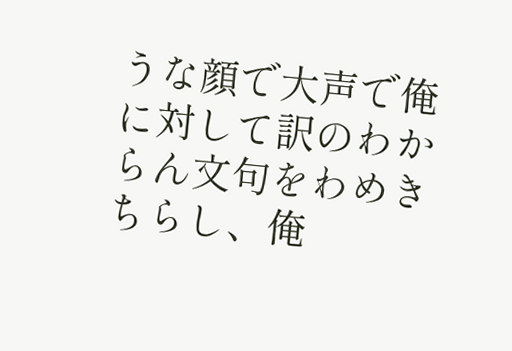うな顔で大声で俺に対して訳のわからん文句をわめきちらし、俺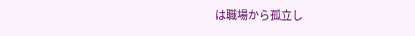は職場から孤立し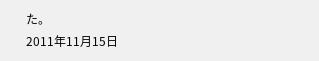た。
2011年11月15日